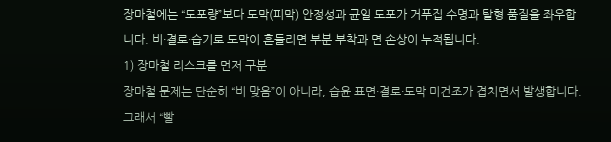장마철에는 “도포량”보다 도막(피막) 안정성과 균일 도포가 거푸집 수명과 탈형 품질을 좌우합니다. 비·결로·습기로 도막이 흔들리면 부분 부착과 면 손상이 누적됩니다.
1) 장마철 리스크를 먼저 구분
장마철 문제는 단순히 “비 맞음”이 아니라, 습윤 표면·결로·도막 미건조가 겹치면서 발생합니다. 그래서 “빨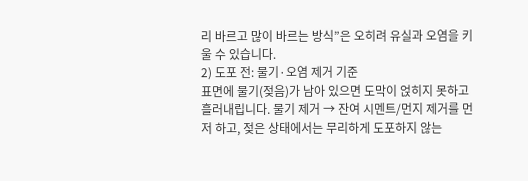리 바르고 많이 바르는 방식”은 오히려 유실과 오염을 키울 수 있습니다.
2) 도포 전: 물기·오염 제거 기준
표면에 물기(젖음)가 남아 있으면 도막이 얹히지 못하고 흘러내립니다. 물기 제거 → 잔여 시멘트/먼지 제거를 먼저 하고, 젖은 상태에서는 무리하게 도포하지 않는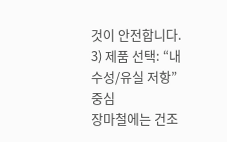것이 안전합니다.
3) 제품 선택: “내수성/유실 저항” 중심
장마철에는 건조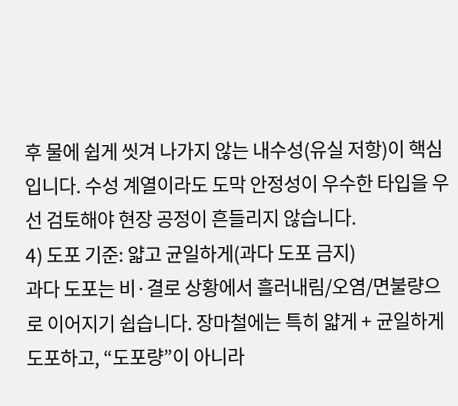후 물에 쉽게 씻겨 나가지 않는 내수성(유실 저항)이 핵심입니다. 수성 계열이라도 도막 안정성이 우수한 타입을 우선 검토해야 현장 공정이 흔들리지 않습니다.
4) 도포 기준: 얇고 균일하게(과다 도포 금지)
과다 도포는 비·결로 상황에서 흘러내림/오염/면불량으로 이어지기 쉽습니다. 장마철에는 특히 얇게 + 균일하게 도포하고, “도포량”이 아니라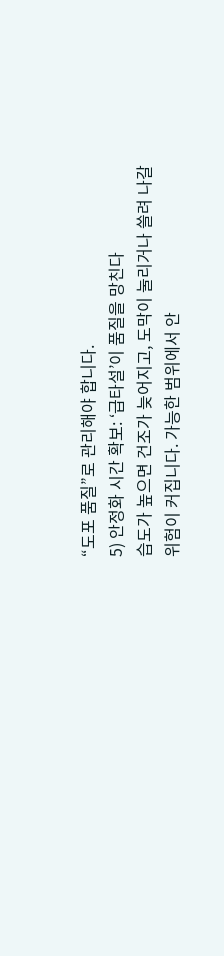“도포 품질”로 관리해야 합니다.
5) 안정화 시간 확보: ‘급타설’이 품질을 망친다
습도가 높으면 건조가 늦어지고, 도막이 눌리거나 쓸려 나갈 위험이 커집니다. 가능한 범위에서 안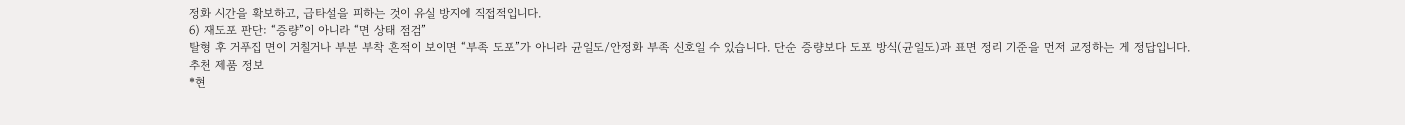정화 시간을 확보하고, 급타설을 피하는 것이 유실 방지에 직접적입니다.
6) 재도포 판단: “증량”이 아니라 “면 상태 점검”
탈형 후 거푸집 면이 거칠거나 부분 부착 흔적이 보이면 “부족 도포”가 아니라 균일도/안정화 부족 신호일 수 있습니다. 단순 증량보다 도포 방식(균일도)과 표면 정리 기준을 먼저 교정하는 게 정답입니다.
추천 제품 정보
*현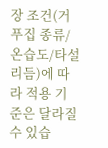장 조건(거푸집 종류/온습도/타설 리듬)에 따라 적용 기준은 달라질 수 있습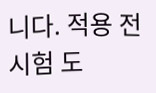니다. 적용 전 시험 도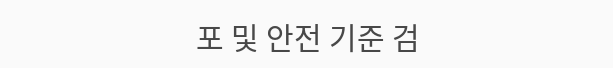포 및 안전 기준 검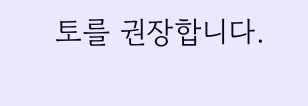토를 권장합니다.